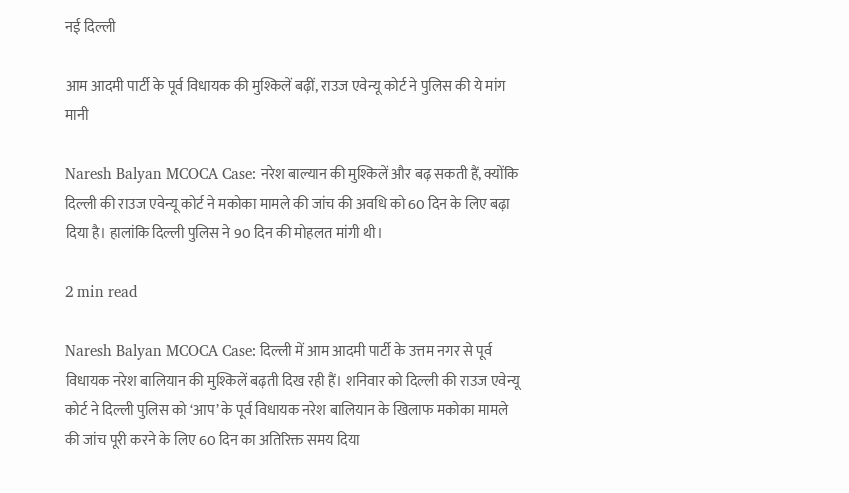नई दिल्ली

आम आदमी पार्टी के पूर्व विधायक की मुश्किलें बढ़ीं, राउज एवेन्यू कोर्ट ने पुलिस की ये मांग मानी

Naresh Balyan MCOCA Case: नरेश बाल्यान की मुश्किलें और बढ़ सकती हैं, क्योंकि दिल्ली की राउज एवेन्यू कोर्ट ने मकोका मामले की जांच की अवधि को 60 दिन के लिए बढ़ा दिया है। हालांकि दिल्ली पुलिस ने 90 दिन की मोहलत मांगी थी।

2 min read

Naresh Balyan MCOCA Case: दिल्ली में आम आदमी पार्टी के उत्तम नगर से पूर्व विधायक नरेश बालियान की मुश्किलें बढ़ती दिख रही हैं। शनिवार को दिल्ली की राउज एवेन्यू कोर्ट ने दिल्ली पुलिस को ‘आप’ के पूर्व विधायक नरेश बालियान के खिलाफ मकोका मामले की जांच पूरी करने के लिए 60 दिन का अतिरिक्त समय दिया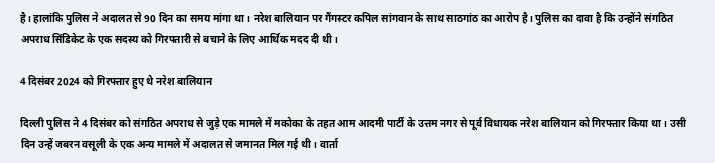है। हालांकि पुलिस ने अदालत से 90 दिन का समय मांगा था। नरेश बालियान पर गैंगस्टर कपिल सांगवान के साथ साठगांठ का आरोप है। पुलिस का दावा है कि उन्होंने संगठित अपराध सिंडिकेट के एक सदस्य को गिरफ्तारी से बचाने के लिए आर्थिक मदद दी थी।

4 दिसंबर 2024 को गिरफ्तार हुए थे नरेश बालियान

दिल्ली पुलिस ने 4 दिसंबर को संगठित अपराध से जुड़े एक मामले में मकोका के तहत आम आदमी पार्टी के उत्तम नगर से पूर्व विधायक नरेश बालियान को गिरफ्तार किया था। उसी दिन उन्हें जबरन वसूली के एक अन्य मामले में अदालत से जमानत मिल गई थी। वार्ता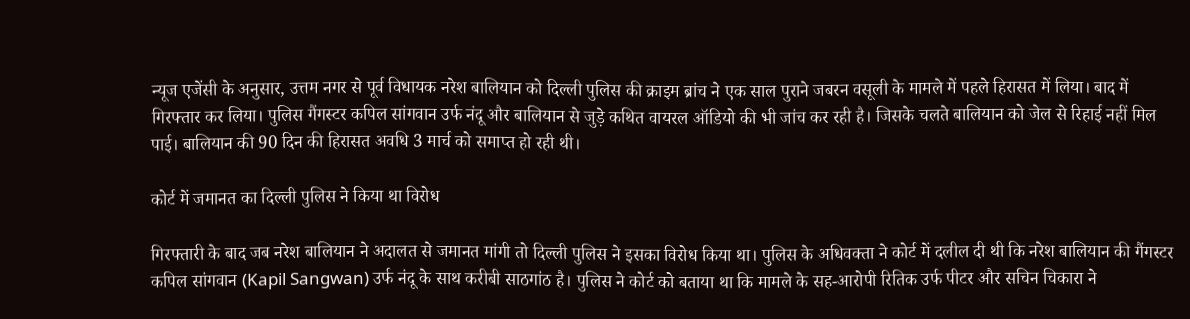न्यूज एजेंसी के अनुसार, उत्तम नगर से पूर्व विधायक नरेश बालियान को दिल्ली पुलिस की क्राइम ब्रांच ने एक साल पुराने जबरन वसूली के मामले में पहले हिरासत में लिया। बाद में गिरफ्तार कर लिया। पुलिस गैंगस्टर कपिल सांगवान उर्फ नंदू और बालियान से जुड़े कथित वायरल ऑडियो की भी जांच कर रही है। जिसके चलते बालियान को जेल से रिहाई नहीं मिल पाई। बालियान की 90 दिन की हिरासत अवधि 3 मार्च को समाप्त हो रही थी।

कोर्ट में जमानत का दिल्ली पुलिस ने किया था विरोध

गिरफ्तारी के बाद जब नरेश बालियान ने अदालत से जमानत मांगी तो दिल्ली पुलिस ने इसका विरोध किया था। पुलिस के अधिवक्ता ने कोर्ट में दलील दी थी कि नरेश बालियान की गैंगस्टर कपिल सांगवान (Kapil Sangwan) उर्फ नंदू के साथ करीबी साठगांठ है। पुलिस ने कोर्ट को बताया था कि मामले के सह-आरोपी रितिक उर्फ पीटर और सचिन चिकारा ने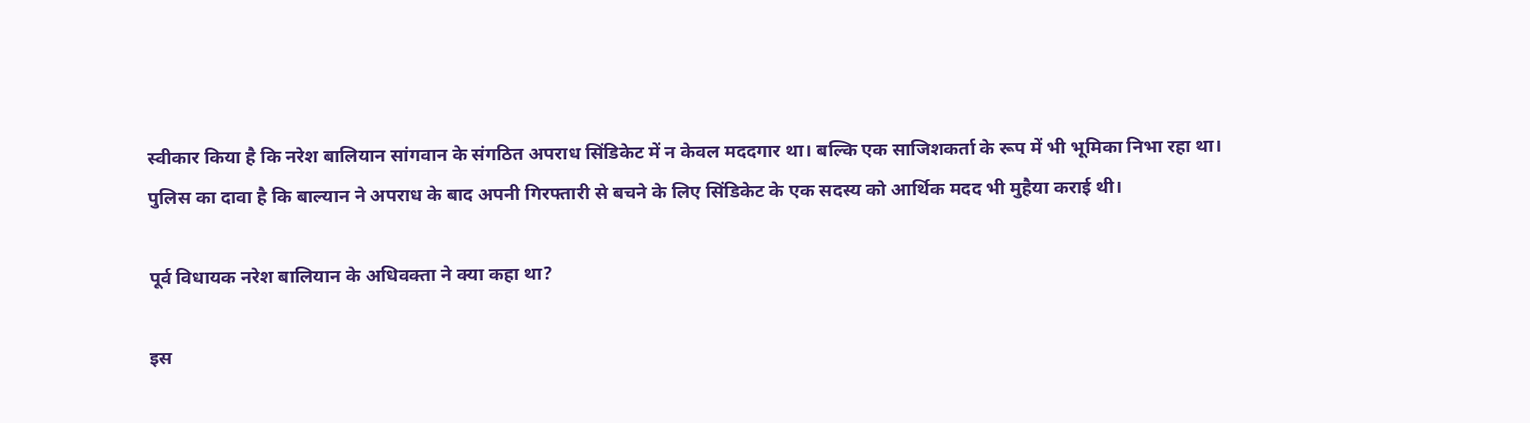स्वीकार किया है कि नरेश बालियान सांगवान के संगठित अपराध सिंडिकेट में न केवल मददगार था। बल्कि एक साजिशकर्ता के रूप में भी भूमिका निभा रहा था। पुलिस का दावा है कि बाल्यान ने अपराध के बाद अपनी गिरफ्तारी से बचने के लिए सिंडिकेट के एक सदस्य को आर्थिक मदद भी मुहैया कराई थी।

पूर्व विधायक नरेश बालियान के अधिवक्ता ने क्या कहा था?

इस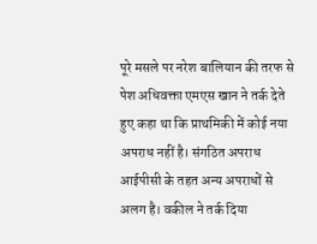पूरे मसले पर नरेश बालियान की तरफ से पेश अधिवक्ता एमएस खान ने तर्क देते हुए कहा था कि प्राथमिकी में कोई नया अपराध नहीं है। संगठित अपराध आईपीसी के तहत अन्य अपराधों से अलग है। वकील ने तर्क दिया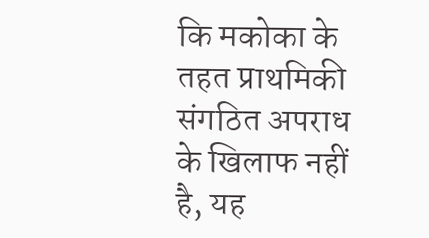कि मकोका के तहत प्राथमिकी संगठित अपराध के खिलाफ नहीं है, यह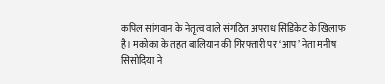कपिल सांगवान के नेतृत्व वाले संगठित अपराध सिंडिकेट के खिलाफ है। मकोका के तहत बालियान की गिरफ्तारी पर ‘आप’ नेता मनीष सिसोदिया ने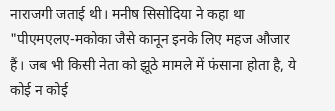नाराजगी जताई थी। मनीष सिसोदिया ने कहा था "पीएमएलए-मकोका जैसे कानून इनके लिए महज औजार हैं। जब भी किसी नेता को झूठे मामले में फंसाना होता है, ये कोई न कोई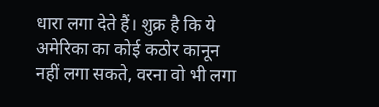धारा लगा देते हैं। शुक्र है कि ये अमेरिका का कोई कठोर कानून नहीं लगा सकते, वरना वो भी लगा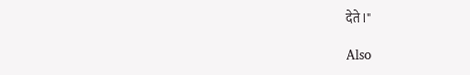देते।"

Also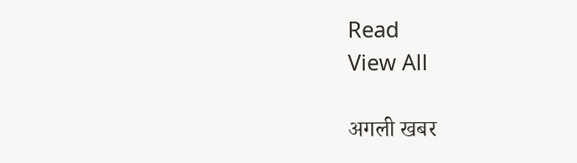Read
View All

अगली खबर